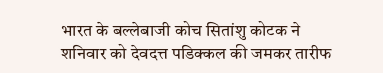भारत के बल्लेबाजी कोच सितांशु कोटक ने शनिवार को देवदत्त पडिक्कल की जमकर तारीफ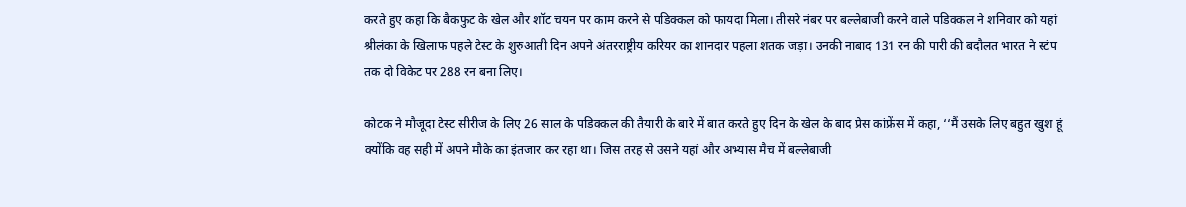करते हुए कहा कि बैकफुट के खेल और शॉट चयन पर काम करने से पडिक्कल को फायदा मिला। तीसरे नंबर पर बल्लेबाजी करने वाले पडिक्कल ने शनिवार को यहां श्रीलंका के खिलाफ पहले टेस्ट के शुरुआती दिन अपने अंतरराष्ट्रीय करियर का शानदार पहला शतक जड़ा। उनकी नाबाद 131 रन की पारी की बदौलत भारत ने स्टंप तक दो विकेट पर 288 रन बना लिए।

कोटक ने मौजूदा टेस्ट सीरीज के लिए 26 साल के पडिक्कल की तैयारी के बारे में बात करते हुए दिन के खेल के बाद प्रेस कांफ्रेंस में कहा, ‘‘मैं उसके लिए बहुत खुश हूं क्योंकि वह सही में अपने मौके का इंतजार कर रहा था। जिस तरह से उसने यहां और अभ्यास मैच में बल्लेबाजी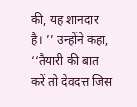की, यह शानदार है। ’’ उन्होंने कहा, ‘‘तैयारी की बात करें तो देवदत्त जिस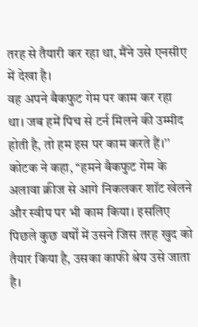तरह से तैयारी कर रहा था, मैंने उसे एनसीए में देखा है।
वह अपने बैकफुट गेम पर काम कर रहा था। जब हमें पिच से टर्न मिलने की उम्मीद होती है, तो हम इस पर काम करते हैं।’’ कोटक ने कहा, ‘‘हमने बैकफुट गेम के अलावा क्रीज से आगे निकलकर शॉट खेलने और स्वीप पर भी काम किया। इसलिए पिछले कुछ वर्षों में उसने जिस तरह खुद को तैयार किया है, उसका काफी श्रेय उसे जाता है।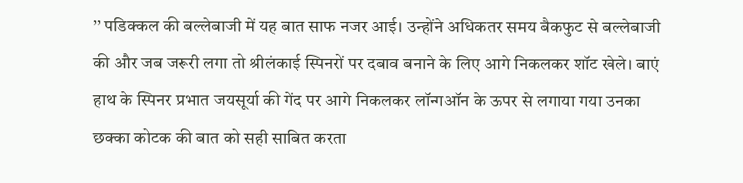’’ पडिक्कल की बल्लेबाजी में यह बात साफ नजर आई। उन्होंने अधिकतर समय बैकफुट से बल्लेबाजी की और जब जरूरी लगा तो श्रीलंकाई स्पिनरों पर दबाव बनाने के लिए आगे निकलकर शॉट खेले। बाएं हाथ के स्पिनर प्रभात जयसूर्या की गेंद पर आगे निकलकर लॉन्गऑन के ऊपर से लगाया गया उनका छक्का कोटक की बात को सही साबित करता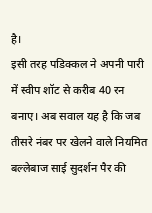है।
इसी तरह पडिक्कल ने अपनी पारी में स्वीप शॉट से करीब 40 रन बनाए। अब सवाल यह है कि जब तीसरे नंबर पर खेलने वाले नियमित बल्लेबाज साई सुदर्शन पैर की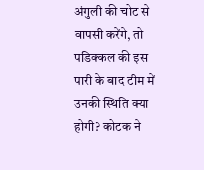अंगुली की चोट से वापसी करेंगे, तो पडिक्कल की इस पारी के बाद टीम में उनकी स्थिति क्या होगी? कोटक ने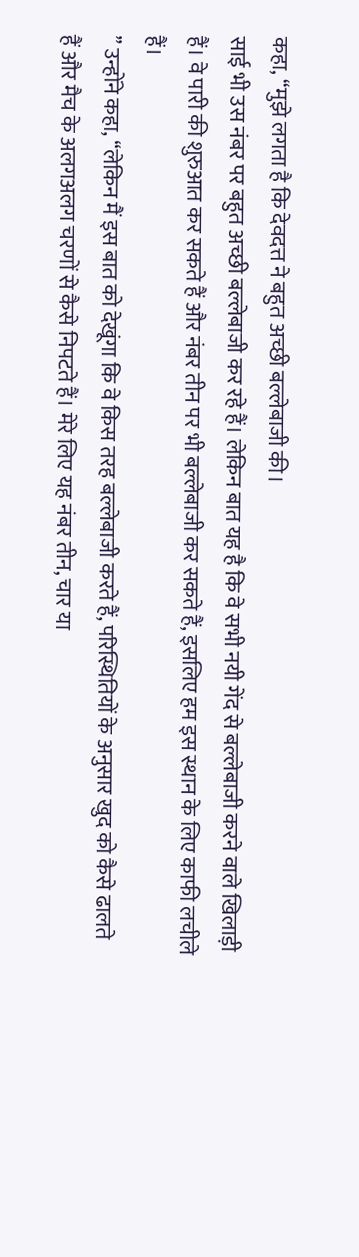कहा, ‘‘मुझे लगता है कि देवदत्त ने बहुत अच्छी बल्लेबाजी की।
साई भी उस नंबर पर बहुत अच्छी बल्लेबाजी कर रहे हैं। लेकिन बात यह है कि वे सभी नयी गेंद से बल्लेबाजी करने वाले खिलाड़ी हैं। वे पारी की शुरुआत कर सकते हैं और नंबर तीन पर भी बल्लेबाजी कर सकते हैं, इसलिए हम इस स्थान के लिए काफी लचीले हैं।
’’ उन्होंने कहा, ‘‘लेकिन मैं इस बात को देखूंगा कि वे किस तरह बल्लेबाजी करते हैं, परिस्थितियों के अनुसार खुद को कैसे ढालते हैं और मैच के अलगअलग चरणों से कैसे निपटते हैं। मेरे लिए यह नंबर तीन, चार या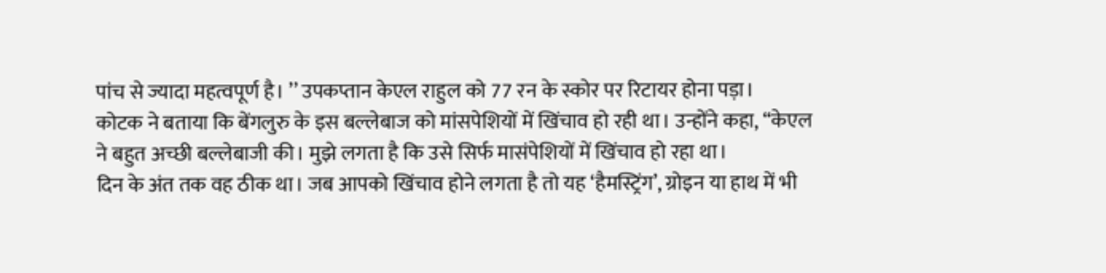पांच से ज्यादा महत्वपूर्ण है। ’’ उपकप्तान केएल राहुल को 77 रन के स्कोर पर रिटायर होना पड़ा।
कोटक ने बताया कि बेंगलुरु के इस बल्लेबाज को मांसपेशियों में खिंचाव हो रही था। उन्होंने कहा, ‘‘केएल ने बहुत अच्छी बल्लेबाजी की। मुझे लगता है कि उसे सिर्फ मासंपेशियों में खिंचाव हो रहा था।
दिन के अंत तक वह ठीक था। जब आपको खिंचाव होने लगता है तो यह ‘हैमस्ट्रिंग’, ग्रोइन या हाथ में भी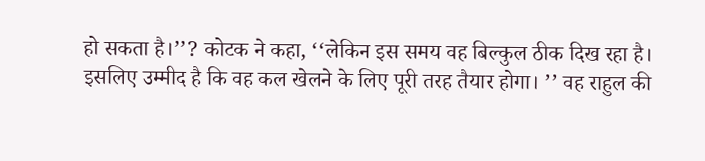हो सकता है।’’? कोटक ने कहा, ‘‘लेकिन इस समय वह बिल्कुल ठीक दिख रहा है।
इसलिए उम्मीद है कि वह कल खेलने के लिए पूरी तरह तैयार होगा। ’’ वह राहुल की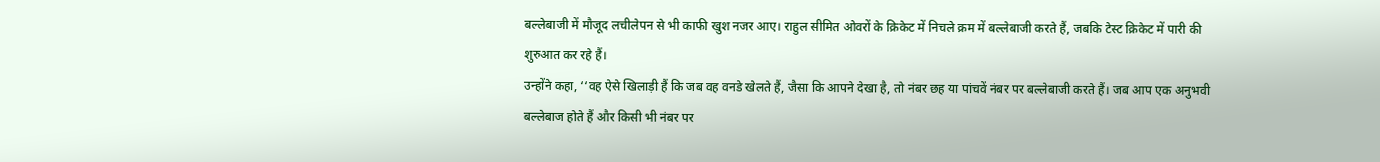बल्लेबाजी में मौजूद लचीलेपन से भी काफी खुश नजर आए। राहुल सीमित ओवरों के क्रिकेट में निचले क्रम में बल्लेबाजी करते हैं, जबकि टेस्ट क्रिकेट में पारी की शुरुआत कर रहे हैं।
उन्होंने कहा, ‘‘वह ऐसे खिलाड़ी हैं कि जब वह वनडे खेलते हैं, जैसा कि आपने देखा है, तो नंबर छह या पांचवें नंबर पर बल्लेबाजी करते हैं। जब आप एक अनुभवी बल्लेबाज होते हैं और किसी भी नंबर पर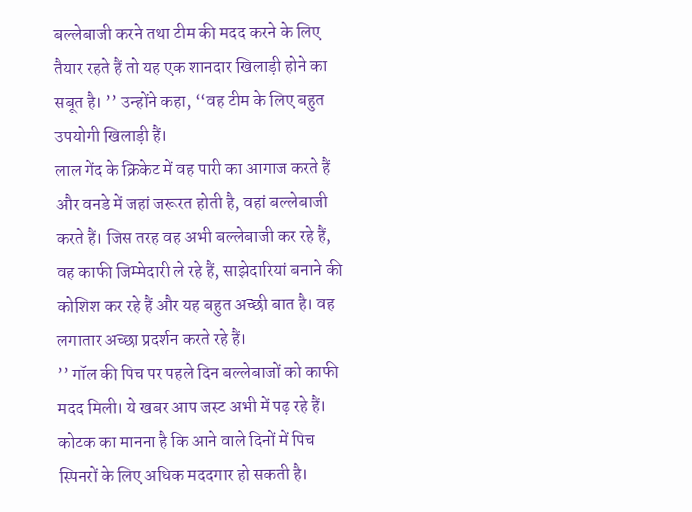बल्लेबाजी करने तथा टीम की मदद करने के लिए तैयार रहते हैं तो यह एक शानदार खिलाड़ी होने का सबूत है। ’’ उन्होंने कहा, ‘‘वह टीम के लिए बहुत उपयोगी खिलाड़ी हैं।
लाल गेंद के क्रिकेट में वह पारी का आगाज करते हैं और वनडे में जहां जरूरत होती है, वहां बल्लेबाजी करते हैं। जिस तरह वह अभी बल्लेबाजी कर रहे हैं, वह काफी जिम्मेदारी ले रहे हैं, साझेदारियां बनाने की कोशिश कर रहे हैं और यह बहुत अच्छी बात है। वह लगातार अच्छा प्रदर्शन करते रहे हैं।
’’ गॉल की पिच पर पहले दिन बल्लेबाजों को काफी मदद मिली। ये खबर आप जस्ट अभी में पढ़ रहे हैं। कोटक का मानना है कि आने वाले दिनों में पिच स्पिनरों के लिए अधिक मददगार हो सकती है।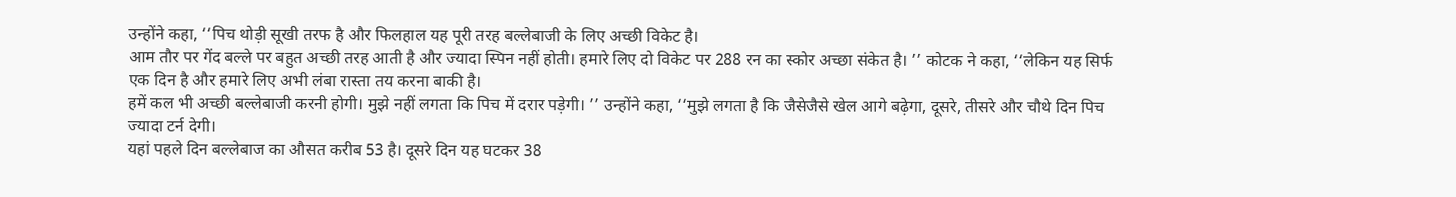उन्होंने कहा, ‘‘पिच थोड़ी सूखी तरफ है और फिलहाल यह पूरी तरह बल्लेबाजी के लिए अच्छी विकेट है।
आम तौर पर गेंद बल्ले पर बहुत अच्छी तरह आती है और ज्यादा स्पिन नहीं होती। हमारे लिए दो विकेट पर 288 रन का स्कोर अच्छा संकेत है। ’’ कोटक ने कहा, ‘‘लेकिन यह सिर्फ एक दिन है और हमारे लिए अभी लंबा रास्ता तय करना बाकी है।
हमें कल भी अच्छी बल्लेबाजी करनी होगी। मुझे नहीं लगता कि पिच में दरार पड़ेगी। ’’ उन्होंने कहा, ‘‘मुझे लगता है कि जैसेजैसे खेल आगे बढ़ेगा, दूसरे, तीसरे और चौथे दिन पिच ज्यादा टर्न देगी।
यहां पहले दिन बल्लेबाज का औसत करीब 53 है। दूसरे दिन यह घटकर 38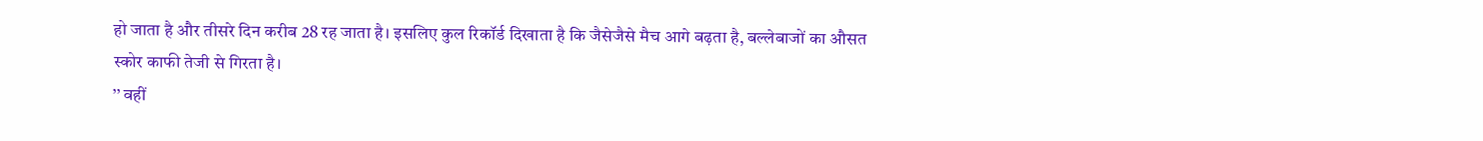हो जाता है और तीसरे दिन करीब 28 रह जाता है। इसलिए कुल रिकॉर्ड दिखाता है कि जैसेजैसे मैच आगे बढ़ता है, बल्लेबाजों का औसत स्कोर काफी तेजी से गिरता है।
’’ वहीं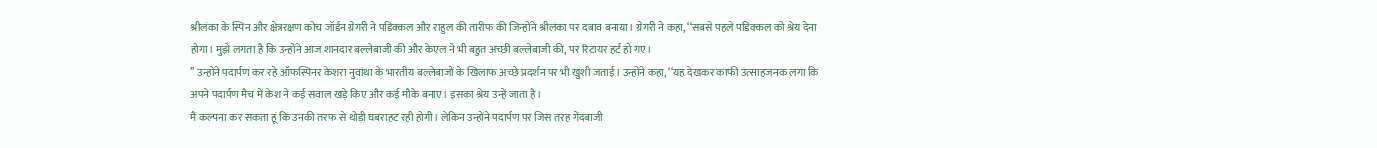श्रीलंका के स्पिन और क्षेत्ररक्षण कोच जॉर्डन ग्रेगरी ने पडिक्कल और राहुल की तारीफ की जिन्होंने श्रीलंका पर दबाव बनाया। ग्रेगरी ने कहा, ‘‘सबसे पहले पडिक्कल को श्रेय देना होगा। मुझे लगता है कि उन्होंने आज शानदार बल्लेबाजी की और केएल ने भी बहुत अच्छी बल्लेबाजी की, पर रिटायर हर्ट हो गए।
’’ उन्होंने पदार्पण कर रहे ऑफस्पिनर केशरा नुवांथा के भारतीय बल्लेबाजों के खिलाफ अच्छे प्रदर्शन पर भी खुशी जताई। उन्होंने कहा, ‘‘यह देखकर काफी उत्साहजनक लगा कि अपने पदार्पण मैच में केश ने कई सवाल खड़े किए और कई मौके बनाए। इसका श्रेय उन्हें जाता है।
मैं कल्पना कर सकता हूं कि उनकी तरफ से थोड़ी घबराहट रही होगी। लेकिन उन्होंने पदार्पण पर जिस तरह गेंदबाजी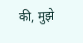की, मुझे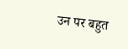उन पर बहुत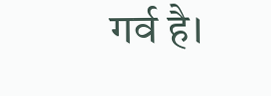गर्व है।